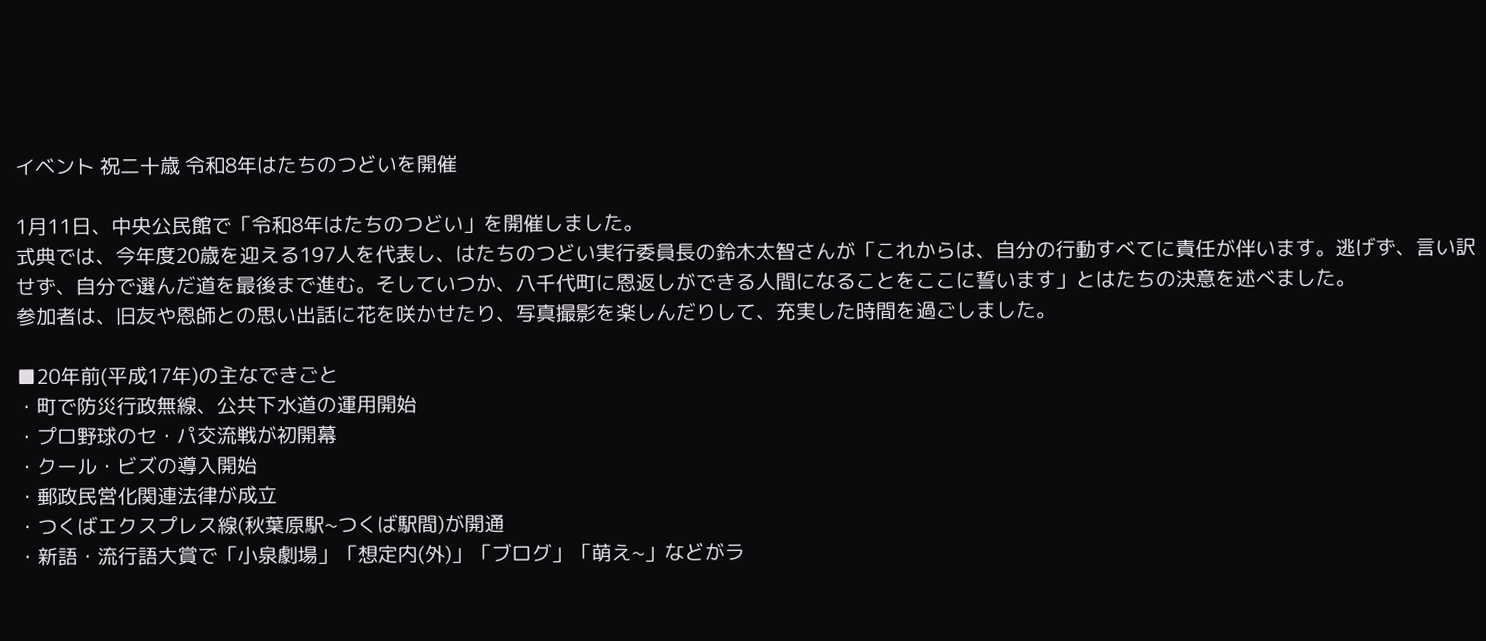イベント 祝二十歳 令和8年はたちのつどいを開催

1月11日、中央公民館で「令和8年はたちのつどい」を開催しました。
式典では、今年度20歳を迎える197人を代表し、はたちのつどい実行委員長の鈴木太智さんが「これからは、自分の行動すべてに責任が伴います。逃げず、言い訳せず、自分で選んだ道を最後まで進む。そしていつか、八千代町に恩返しができる人間になることをここに誓います」とはたちの決意を述べました。
参加者は、旧友や恩師との思い出話に花を咲かせたり、写真撮影を楽しんだりして、充実した時間を過ごしました。

■20年前(平成17年)の主なできごと
・町で防災行政無線、公共下水道の運用開始
・プロ野球のセ・パ交流戦が初開幕
・クール・ビズの導入開始
・郵政民営化関連法律が成立
・つくばエクスプレス線(秋葉原駅~つくば駅間)が開通
・新語・流行語大賞で「小泉劇場」「想定内(外)」「ブログ」「萌え~」などがラ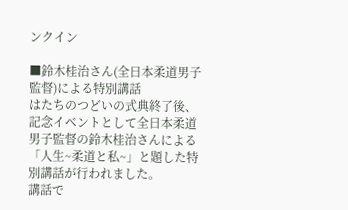ンクイン

■鈴木桂治さん(全日本柔道男子監督)による特別講話
はたちのつどいの式典終了後、記念イベントとして全日本柔道男子監督の鈴木桂治さんによる「人生~柔道と私~」と題した特別講話が行われました。
講話で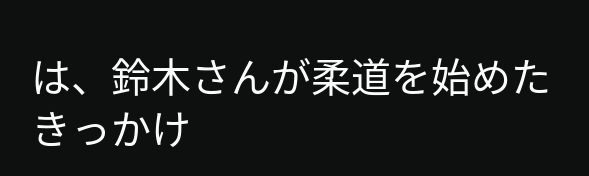は、鈴木さんが柔道を始めたきっかけ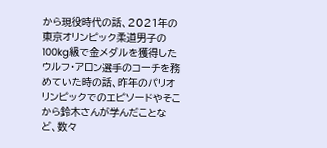から現役時代の話、2021年の東京オリンピック柔道男子の100kg級で金メダルを獲得したウルフ・アロン選手のコーチを務めていた時の話、昨年のパリオリンピックでのエピソードやそこから鈴木さんが学んだことなど、数々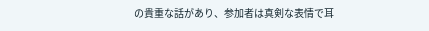の貴重な話があり、参加者は真剣な表情で耳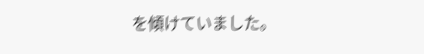を傾けていました。